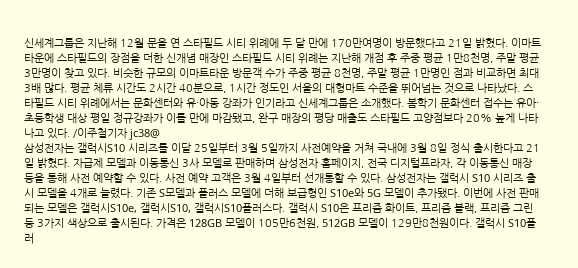신세계그룹은 지난해 12월 문을 연 스타필드 시티 위례에 두 달 만에 170만여명이 방문했다고 21일 밝혔다. 이마트타운에 스타필드의 장점을 더한 신개념 매장인 스타필드 시티 위례는 지난해 개점 후 주중 평균 1만8천명, 주말 평균 3만명이 찾고 있다. 비슷한 규모의 이마트타운 방문객 수가 주중 평균 8천명, 주말 평균 1만명인 점과 비교하면 최대 3배 많다. 평균 체류 시간도 2시간 40분으로, 1시간 정도인 서울의 대형마트 수준을 뛰어넘는 것으로 나타났다. 스타필드 시티 위례에서는 문화센터와 유·아동 강좌가 인기라고 신세계그룹은 소개했다. 봄학기 문화센터 접수는 유아·초등학생 대상 평일 정규강좌가 이틀 만에 마감됐고, 완구 매장의 평당 매출도 스타필드 고양점보다 20% 높게 나타나고 있다. /이주철기자 jc38@
삼성전자는 갤럭시S10 시리즈를 이달 25일부터 3월 5일까지 사전예약을 거쳐 국내에 3월 8일 정식 출시한다고 21일 밝혔다. 자급제 모델과 이동통신 3사 모델로 판매하며 삼성전자 홈페이지, 전국 디지털프라자, 각 이동통신 매장 등을 통해 사전 예약할 수 있다. 사전 예약 고객은 3월 4일부터 선개통할 수 있다. 삼성전자는 갤럭시 S10 시리즈 출시 모델을 4개로 늘렸다. 기존 S모델과 플러스 모델에 더해 보급형인 S10e와 5G 모델이 추가됐다. 이번에 사전 판매되는 모델은 갤럭시S10e, 갤럭시S10, 갤럭시S10플러스다. 갤럭시 S10은 프리즘 화이트, 프리즘 블랙, 프리즘 그린 등 3가지 색상으로 출시된다. 가격은 128GB 모델이 105만6천원, 512GB 모델이 129만8천원이다. 갤럭시 S10플러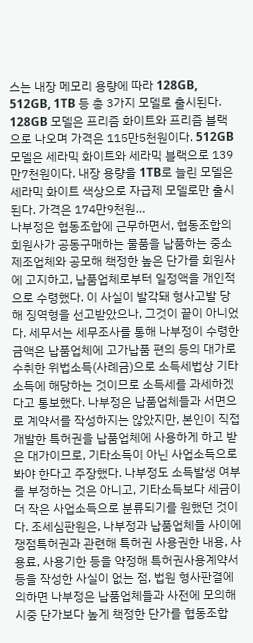스는 내장 메모리 용량에 따라 128GB, 512GB, 1TB 등 총 3가지 모델로 출시된다. 128GB 모델은 프리즘 화이트와 프리즘 블랙으로 나오며 가격은 115만5천원이다. 512GB 모델은 세라믹 화이트와 세라믹 블랙으로 139만7천원이다. 내장 용량을 1TB로 늘린 모델은 세라믹 화이트 색상으로 자급제 모델로만 출시된다. 가격은 174만9천원…
나부정은 협동조합에 근무하면서, 협동조합의 회원사가 공동구매하는 물품을 납품하는 중소 제조업체와 공모해 책정한 높은 단가를 회원사에 고지하고, 납품업체로부터 일정액을 개인적으로 수령했다. 이 사실이 발각돼 형사고발 당해 징역형을 선고받았으나, 그것이 끝이 아니었다. 세무서는 세무조사를 통해 나부정이 수령한 금액은 납품업체에 고가납품 편의 등의 대가로 수취한 위법소득(사례금)으로 소득세법상 기타소득에 해당하는 것이므로 소득세를 과세하겠다고 통보했다. 나부정은 납품업체들과 서면으로 계약서를 작성하지는 않았지만, 본인이 직접 개발한 특허권을 납품업체에 사용하게 하고 받은 대가이므로, 기타소득이 아닌 사업소득으로 봐야 한다고 주장했다. 나부정도 소득발생 여부를 부정하는 것은 아니고, 기타소득보다 세금이 더 작은 사업소득으로 분류되기를 원했던 것이다. 조세심판원은, 나부정과 납품업체들 사이에 쟁점특허권과 관련해 특허권 사용권한 내용, 사용료, 사용기한 등을 약정해 특허권사용계약서 등을 작성한 사실이 없는 점, 법원 형사판결에 의하면 나부정은 납품업체들과 사전에 모의해 시중 단가보다 높게 책정한 단가를 협동조합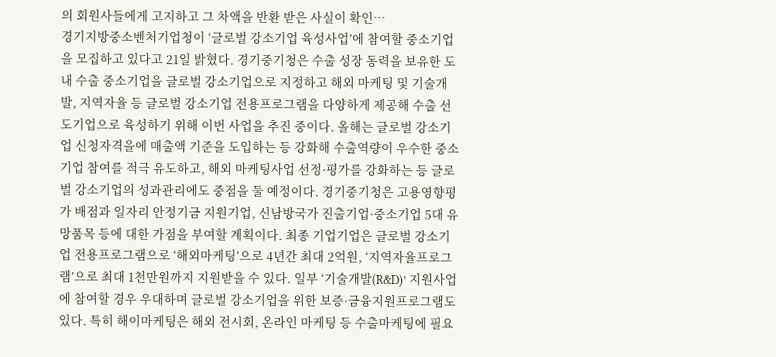의 회원사들에게 고지하고 그 차액을 반환 받은 사실이 확인…
경기지방중소벤처기업청이 ‘글로벌 강소기업 육성사업’에 참여할 중소기업을 모집하고 있다고 21일 밝혔다. 경기중기청은 수출 성장 동력을 보유한 도내 수출 중소기업을 글로벌 강소기업으로 지정하고 해외 마케팅 및 기술개발, 지역자율 등 글로벌 강소기업 전용프로그램을 다양하게 제공해 수출 선도기업으로 육성하기 위해 이번 사업을 추진 중이다. 올해는 글로벌 강소기업 신청자격을에 매출액 기준을 도입하는 등 강화해 수출역량이 우수한 중소기업 참여를 적극 유도하고, 해외 마케팅사업 선정·평가를 강화하는 등 글로벌 강소기업의 성과관리에도 중점을 둘 예정이다. 경기중기청은 고용영향평가 배점과 일자리 안정기금 지원기업, 신남방국가 진출기업·중소기업 5대 유망품목 등에 대한 가점을 부여할 계획이다. 최종 기업기업은 글로벌 강소기업 전용프로그램으로 ‘해외마케팅’으로 4년간 최대 2억원, ‘지역자율프로그램’으로 최대 1천만원까지 지원받을 수 있다. 일부 ‘기술개발(R&D)’ 지원사업에 참여할 경우 우대하며 글로벌 강소기업을 위한 보증·금융지원프로그램도 있다. 특히 해이마케팅은 해외 전시회, 온라인 마케팅 등 수출마케팅에 필요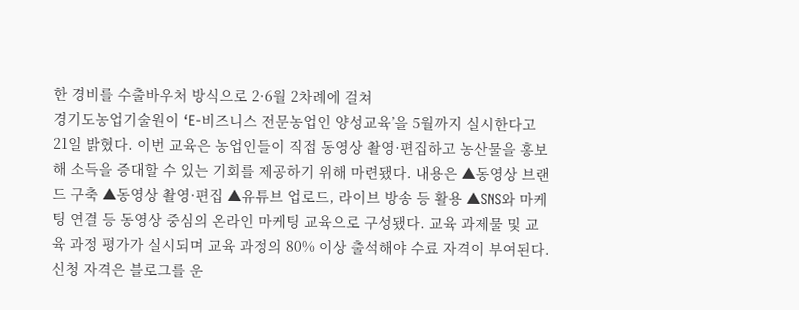한 경비를 수출바우처 방식으로 2·6월 2차례에 걸쳐
경기도농업기술원이 ‘E-비즈니스 전문농업인 양성교육’을 5월까지 실시한다고 21일 밝혔다. 이번 교육은 농업인들이 직접 동영상 촬영·편집하고 농산물을 홍보해 소득을 증대할 수 있는 기회를 제공하기 위해 마련됐다. 내용은 ▲동영상 브랜드 구축 ▲동영상 촬영·편집 ▲유튜브 업로드, 라이브 방송 등 활용 ▲SNS와 마케팅 연결 등 동영상 중심의 온라인 마케팅 교육으로 구성됐다. 교육 과제물 및 교육 과정 평가가 실시되며 교육 과정의 80% 이상 출석해야 수료 자격이 부여된다. 신청 자격은 블로그를 운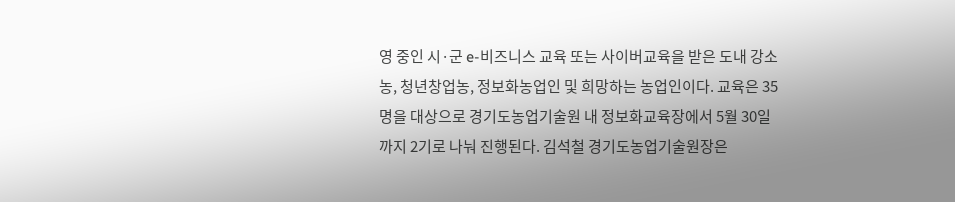영 중인 시·군 e-비즈니스 교육 또는 사이버교육을 받은 도내 강소농, 청년창업농, 정보화농업인 및 희망하는 농업인이다. 교육은 35명을 대상으로 경기도농업기술원 내 정보화교육장에서 5월 30일까지 2기로 나눠 진행된다. 김석철 경기도농업기술원장은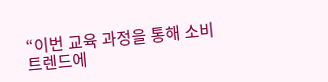“이번 교육 과정을 통해 소비트렌드에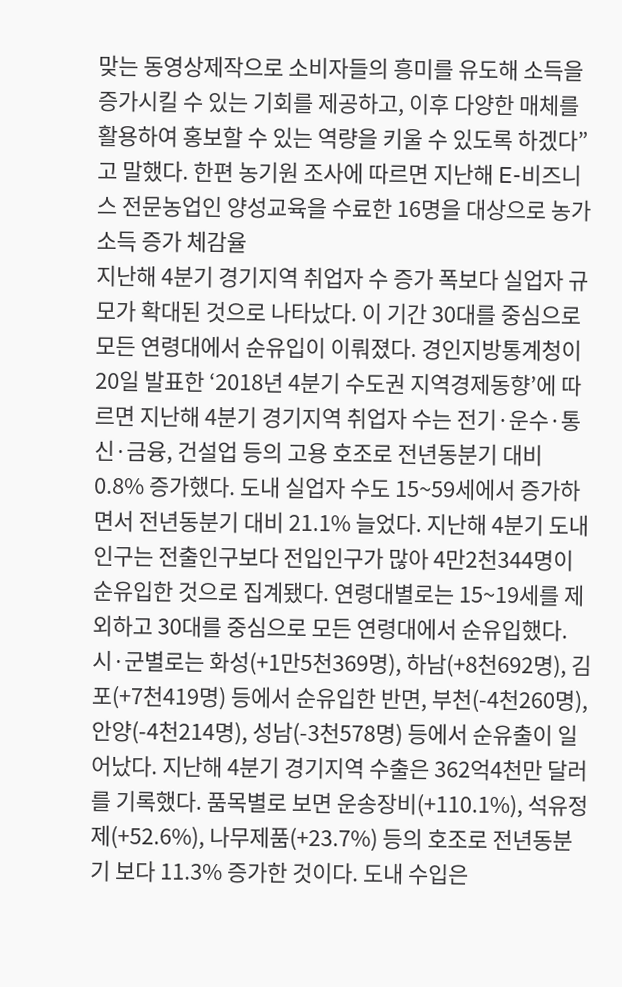맞는 동영상제작으로 소비자들의 흥미를 유도해 소득을 증가시킬 수 있는 기회를 제공하고, 이후 다양한 매체를 활용하여 홍보할 수 있는 역량을 키울 수 있도록 하겠다”고 말했다. 한편 농기원 조사에 따르면 지난해 E-비즈니스 전문농업인 양성교육을 수료한 16명을 대상으로 농가소득 증가 체감율
지난해 4분기 경기지역 취업자 수 증가 폭보다 실업자 규모가 확대된 것으로 나타났다. 이 기간 30대를 중심으로 모든 연령대에서 순유입이 이뤄졌다. 경인지방통계청이 20일 발표한 ‘2018년 4분기 수도권 지역경제동향’에 따르면 지난해 4분기 경기지역 취업자 수는 전기·운수·통신·금융, 건설업 등의 고용 호조로 전년동분기 대비 0.8% 증가했다. 도내 실업자 수도 15~59세에서 증가하면서 전년동분기 대비 21.1% 늘었다. 지난해 4분기 도내 인구는 전출인구보다 전입인구가 많아 4만2천344명이 순유입한 것으로 집계됐다. 연령대별로는 15~19세를 제외하고 30대를 중심으로 모든 연령대에서 순유입했다. 시·군별로는 화성(+1만5천369명), 하남(+8천692명), 김포(+7천419명) 등에서 순유입한 반면, 부천(-4천260명), 안양(-4천214명), 성남(-3천578명) 등에서 순유출이 일어났다. 지난해 4분기 경기지역 수출은 362억4천만 달러를 기록했다. 품목별로 보면 운송장비(+110.1%), 석유정제(+52.6%), 나무제품(+23.7%) 등의 호조로 전년동분기 보다 11.3% 증가한 것이다. 도내 수입은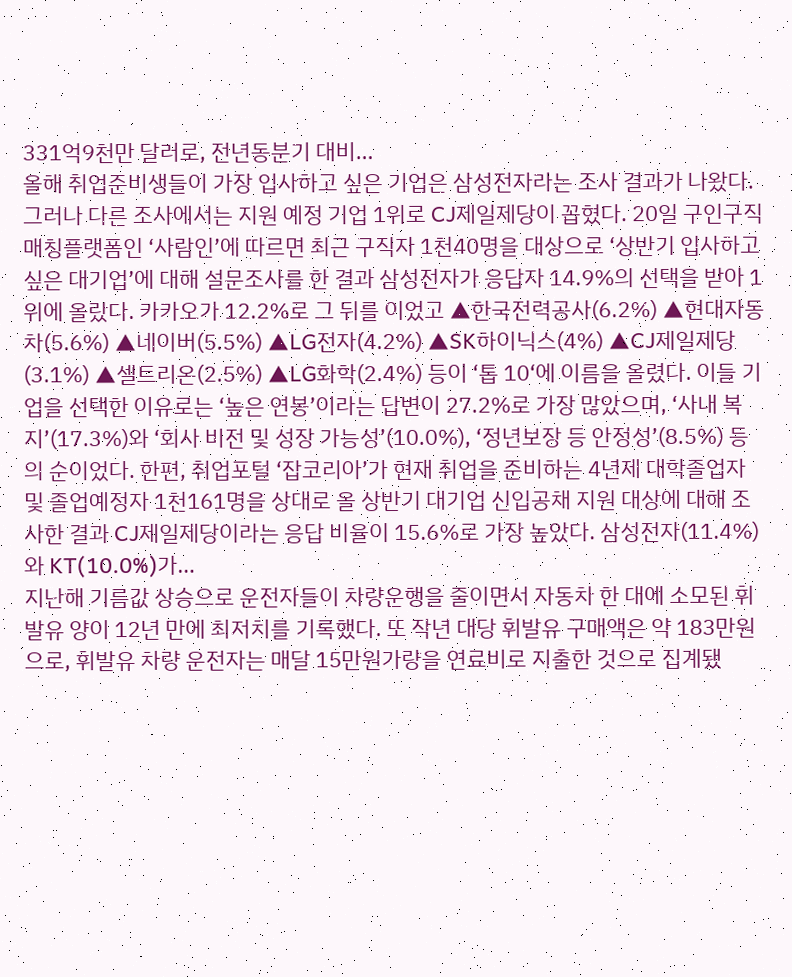331억9천만 달러로, 전년동분기 대비…
올해 취업준비생들이 가장 입사하고 싶은 기업은 삼성전자라는 조사 결과가 나왔다. 그러나 다른 조사에서는 지원 예정 기업 1위로 CJ제일제당이 꼽혔다. 20일 구인구직 매칭플랫폼인 ‘사람인’에 따르면 최근 구직자 1천40명을 대상으로 ‘상반기 입사하고 싶은 대기업’에 대해 설문조사를 한 결과 삼성전자가 응답자 14.9%의 선택을 받아 1위에 올랐다. 카카오가 12.2%로 그 뒤를 이었고 ▲한국전력공사(6.2%) ▲현대자동차(5.6%) ▲네이버(5.5%) ▲LG전자(4.2%) ▲SK하이닉스(4%) ▲CJ제일제당(3.1%) ▲셀트리온(2.5%) ▲LG화학(2.4%) 등이 ‘톱 10‘에 이름을 올렸다. 이들 기업을 선택한 이유로는 ‘높은 연봉’이라는 답변이 27.2%로 가장 많았으며, ‘사내 복지’(17.3%)와 ‘회사 비전 및 성장 가능성’(10.0%), ‘정년보장 등 안정성’(8.5%) 등의 순이었다. 한편, 취업포털 ‘잡코리아’가 현재 취업을 준비하는 4년제 대학졸업자 및 졸업예정자 1천161명을 상대로 올 상반기 대기업 신입공채 지원 대상에 대해 조사한 결과 CJ제일제당이라는 응답 비율이 15.6%로 가장 높았다. 삼성전자(11.4%)와 KT(10.0%)가…
지난해 기름값 상승으로 운전자들이 차량운행을 줄이면서 자동차 한 대에 소모된 휘발유 양이 12년 만에 최저치를 기록했다. 또 작년 대당 휘발유 구매액은 약 183만원으로, 휘발유 차량 운전자는 매달 15만원가량을 연료비로 지출한 것으로 집계됐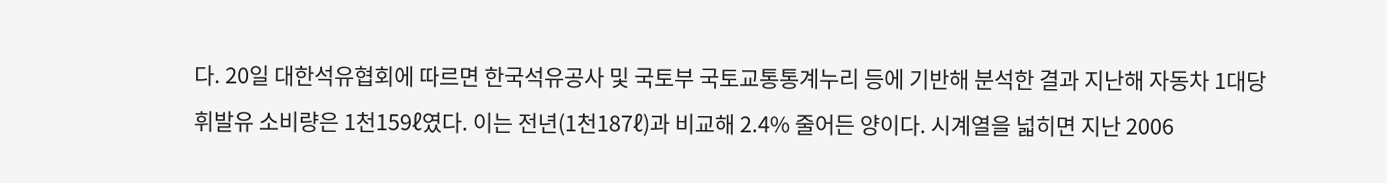다. 20일 대한석유협회에 따르면 한국석유공사 및 국토부 국토교통통계누리 등에 기반해 분석한 결과 지난해 자동차 1대당 휘발유 소비량은 1천159ℓ였다. 이는 전년(1천187ℓ)과 비교해 2.4% 줄어든 양이다. 시계열을 넓히면 지난 2006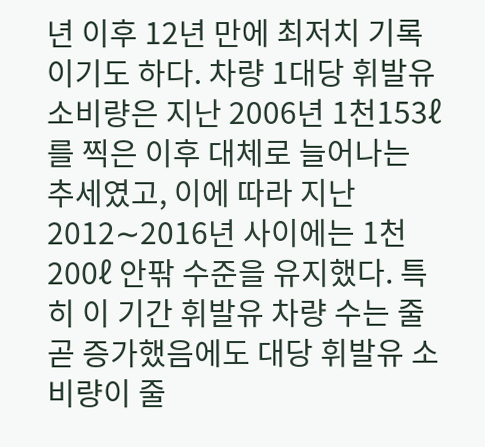년 이후 12년 만에 최저치 기록이기도 하다. 차량 1대당 휘발유 소비량은 지난 2006년 1천153ℓ를 찍은 이후 대체로 늘어나는 추세였고, 이에 따라 지난 2012∼2016년 사이에는 1천200ℓ 안팎 수준을 유지했다. 특히 이 기간 휘발유 차량 수는 줄곧 증가했음에도 대당 휘발유 소비량이 줄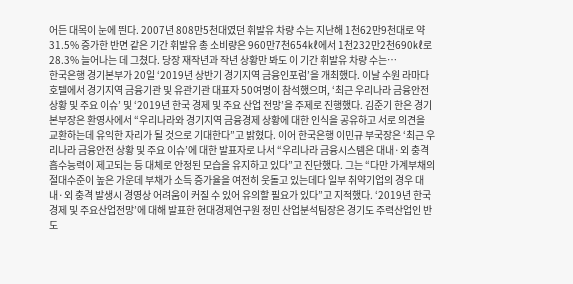어든 대목이 눈에 띈다. 2007년 808만5천대였던 휘발유 차량 수는 지난해 1천62만9천대로 약 31.5% 증가한 반면 같은 기간 휘발유 총 소비량은 960만7천654㎘에서 1천232만2천690㎘로 28.3% 늘어나는 데 그쳤다. 당장 재작년과 작년 상황만 봐도 이 기간 휘발유 차량 수는…
한국은행 경기본부가 20일 ‘2019년 상반기 경기지역 금융인포럼’을 개최했다. 이날 수원 라마다호텔에서 경기지역 금융기관 및 유관기관 대표자 50여명이 참석했으며, ‘최근 우리나라 금융안전 상황 및 주요 이슈’ 및 ‘2019년 한국 경제 및 주요 산업 전망’을 주제로 진행했다. 김준기 한은 경기본부장은 환영사에서 “우리나라와 경기지역 금융경제 상황에 대한 인식을 공유하고 서로 의견을 교환하는데 유익한 자리가 될 것으로 기대한다”고 밝혔다. 이어 한국은행 이민규 부국장은 ‘최근 우리나라 금융안전 상황 및 주요 이슈’에 대한 발표자로 나서 “우리나라 금융시스템은 대내·외 충격흡수능력이 제고되는 등 대체로 안정된 모습을 유지하고 있다”고 진단했다. 그는 “다만 가계부채의 절대수준이 높은 가운데 부채가 소득 증가율을 여전히 웃돌고 있는데다 일부 취약기업의 경우 대내·외 충격 발생시 경영상 어려움이 커질 수 있어 유의할 필요가 있다”고 지적했다. ‘2019년 한국 경제 및 주요산업전망’에 대해 발표한 현대경제연구원 정민 산업분석팀장은 경기도 주력산업인 반도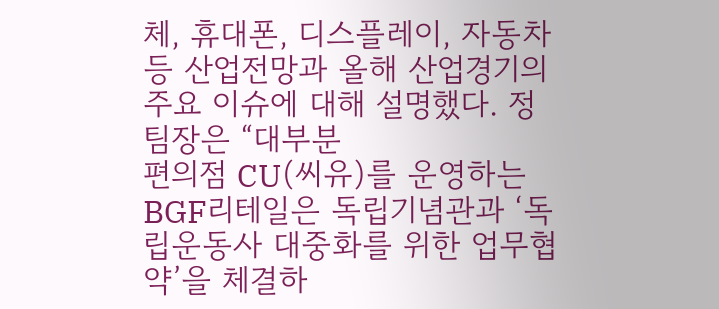체, 휴대폰, 디스플레이, 자동차 등 산업전망과 올해 산업경기의 주요 이슈에 대해 설명했다. 정 팀장은 “대부분
편의점 CU(씨유)를 운영하는 BGF리테일은 독립기념관과 ‘독립운동사 대중화를 위한 업무협약’을 체결하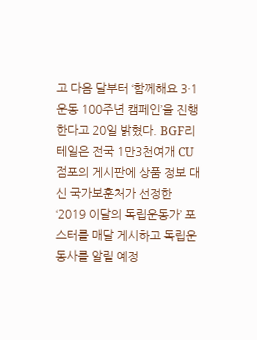고 다음 달부터 ‘함께해요 3·1운동 100주년 캠페인’을 진행한다고 20일 밝혔다. BGF리테일은 전국 1만3천여개 CU 점포의 게시판에 상품 정보 대신 국가보훈처가 선정한 ‘2019 이달의 독립운동가’ 포스터를 매달 게시하고 독립운동사를 알릴 예정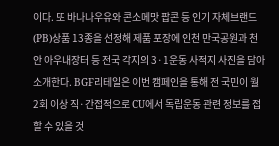이다. 또 바나나우유와 콘소메맛 팝콘 등 인기 자체브랜드(PB)상품 13종을 선정해 제품 포장에 인천 만국공원과 천안 아우내장터 등 전국 각지의 3·1운동 사적지 사진을 담아 소개한다. BGF리테일은 이번 캠페인을 통해 전 국민이 월 2회 이상 직·간접적으로 CU에서 독립운동 관련 정보를 접할 수 있을 것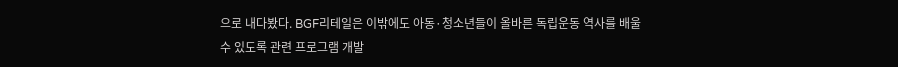으로 내다봤다. BGF리테일은 이밖에도 아동·청소년들이 올바른 독립운동 역사를 배울 수 있도록 관련 프로그램 개발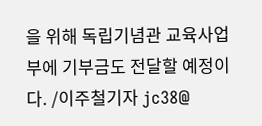을 위해 독립기념관 교육사업부에 기부금도 전달할 예정이다. /이주철기자 jc38@